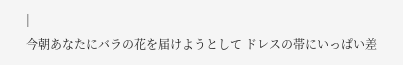|
今朝あなたにバラの花を届けようとして ドレスの帯にいっぱい差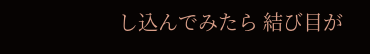し込んでみたら 結び目が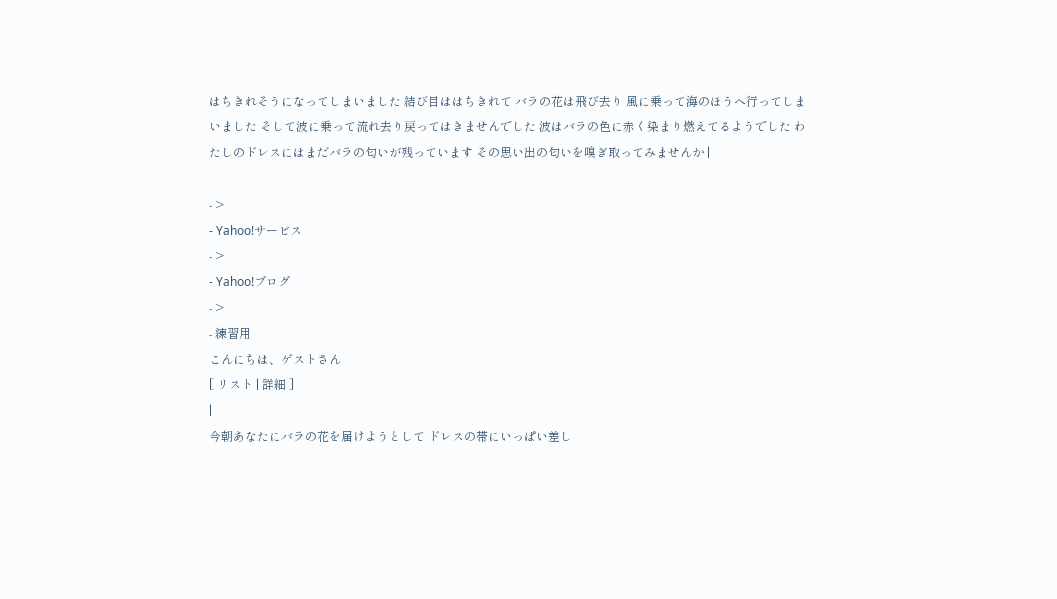はちきれそうになってしまいました 結び目ははちきれて バラの花は飛び去り 風に乗って海のほうへ行ってしまいました そして波に乗って流れ去り戻ってはきませんでした 波はバラの色に赤く染まり燃えてるようでした わたしのドレスにはまだバラの匂いが残っています その思い出の匂いを嗅ぎ取ってみませんか |

- >
- Yahoo!サービス
- >
- Yahoo!ブログ
- >
- 練習用
こんにちは、ゲストさん
[ リスト | 詳細 ]
|
今朝あなたにバラの花を届けようとして ドレスの帯にいっぱい差し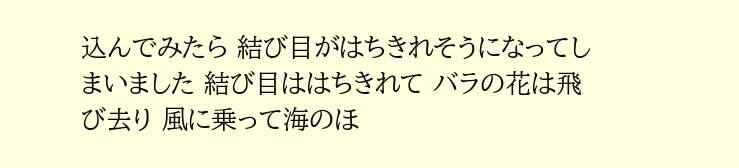込んでみたら 結び目がはちきれそうになってしまいました 結び目ははちきれて バラの花は飛び去り 風に乗って海のほ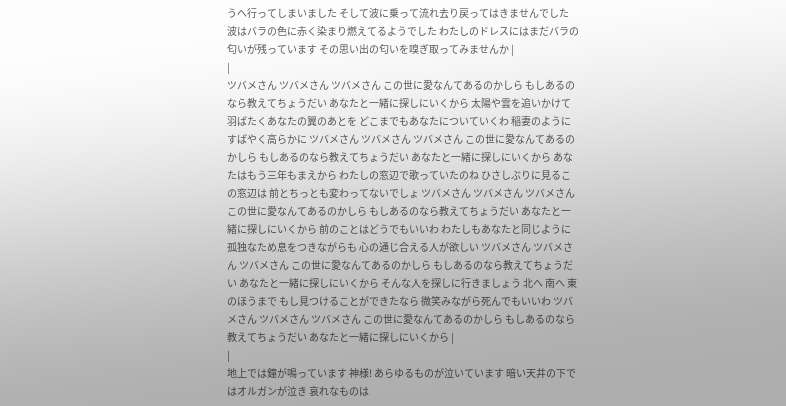うへ行ってしまいました そして波に乗って流れ去り戻ってはきませんでした 波はバラの色に赤く染まり燃えてるようでした わたしのドレスにはまだバラの匂いが残っています その思い出の匂いを嗅ぎ取ってみませんか |
|
ツバメさん ツバメさん ツバメさん この世に愛なんてあるのかしら もしあるのなら教えてちょうだい あなたと一緒に探しにいくから 太陽や雲を追いかけて 羽ばたくあなたの翼のあとを どこまでもあなたについていくわ 稲妻のようにすばやく高らかに ツバメさん ツバメさん ツバメさん この世に愛なんてあるのかしら もしあるのなら教えてちょうだい あなたと一緒に探しにいくから あなたはもう三年もまえから わたしの窓辺で歌っていたのね ひさしぶりに見るこの窓辺は 前とちっとも変わってないでしょ ツバメさん ツバメさん ツバメさん この世に愛なんてあるのかしら もしあるのなら教えてちょうだい あなたと一緒に探しにいくから 前のことはどうでもいいわ わたしもあなたと同じように 孤独なため息をつきながらも 心の通じ合える人が欲しい ツバメさん ツバメさん ツバメさん この世に愛なんてあるのかしら もしあるのなら教えてちょうだい あなたと一緒に探しにいくから そんな人を探しに行きましょう 北へ 南へ 東のほうまで もし見つけることができたなら 微笑みながら死んでもいいわ ツバメさん ツバメさん ツバメさん この世に愛なんてあるのかしら もしあるのなら教えてちょうだい あなたと一緒に探しにいくから |
|
地上では鐘が鳴っています 神様! あらゆるものが泣いています 暗い天井の下ではオルガンが泣き 哀れなものは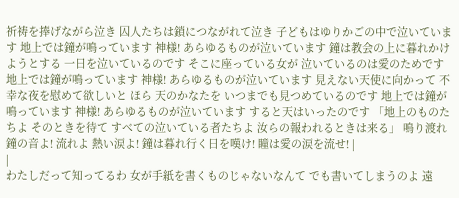祈祷を捧げながら泣き 囚人たちは鎖につながれて泣き 子どもはゆりかごの中で泣いています 地上では鐘が鳴っています 神様! あらゆるものが泣いています 鐘は教会の上に暮れかけようとする 一日を泣いているのです そこに座っている女が 泣いているのは愛のためです 地上では鐘が鳴っています 神様! あらゆるものが泣いています 見えない天使に向かって 不幸な夜を慰めて欲しいと ほら 天のかなたを いつまでも見つめているのです 地上では鐘が鳴っています 神様! あらゆるものが泣いています すると天はいったのです 「地上のものたちよ そのときを待て すべての泣いている者たちよ 汝らの報われるときは来る」 鳴り渡れ 鐘の音よ! 流れよ 熱い涙よ! 鐘は暮れ行く日を嘆け! 瞳は愛の涙を流せ! |
|
わたしだって知ってるわ 女が手紙を書くものじゃないなんて でも書いてしまうのよ 遠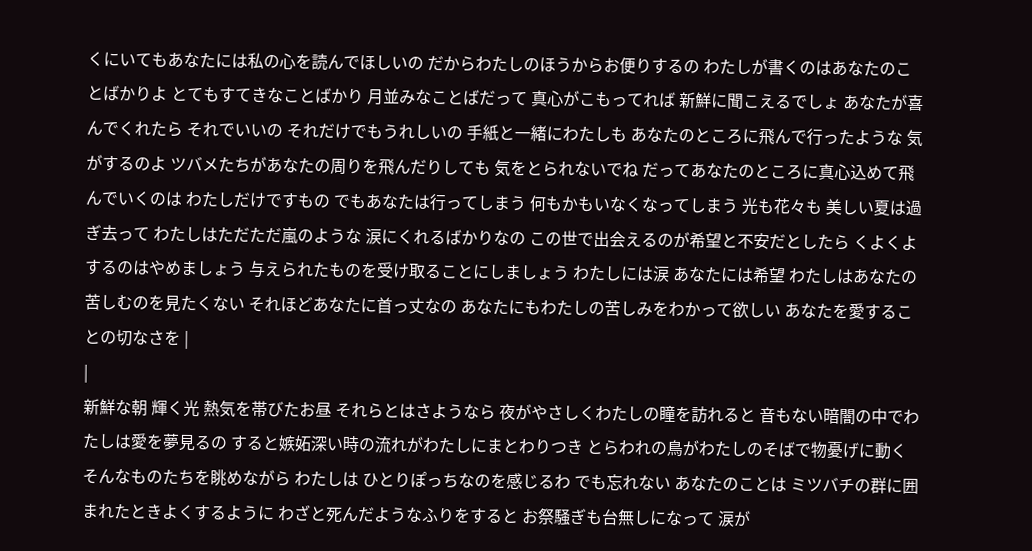くにいてもあなたには私の心を読んでほしいの だからわたしのほうからお便りするの わたしが書くのはあなたのことばかりよ とてもすてきなことばかり 月並みなことばだって 真心がこもってれば 新鮮に聞こえるでしょ あなたが喜んでくれたら それでいいの それだけでもうれしいの 手紙と一緒にわたしも あなたのところに飛んで行ったような 気がするのよ ツバメたちがあなたの周りを飛んだりしても 気をとられないでね だってあなたのところに真心込めて飛んでいくのは わたしだけですもの でもあなたは行ってしまう 何もかもいなくなってしまう 光も花々も 美しい夏は過ぎ去って わたしはただただ嵐のような 涙にくれるばかりなの この世で出会えるのが希望と不安だとしたら くよくよするのはやめましょう 与えられたものを受け取ることにしましょう わたしには涙 あなたには希望 わたしはあなたの苦しむのを見たくない それほどあなたに首っ丈なの あなたにもわたしの苦しみをわかって欲しい あなたを愛することの切なさを |
|
新鮮な朝 輝く光 熱気を帯びたお昼 それらとはさようなら 夜がやさしくわたしの瞳を訪れると 音もない暗闇の中でわたしは愛を夢見るの すると嫉妬深い時の流れがわたしにまとわりつき とらわれの鳥がわたしのそばで物憂げに動く そんなものたちを眺めながら わたしは ひとりぽっちなのを感じるわ でも忘れない あなたのことは ミツバチの群に囲まれたときよくするように わざと死んだようなふりをすると お祭騒ぎも台無しになって 涙が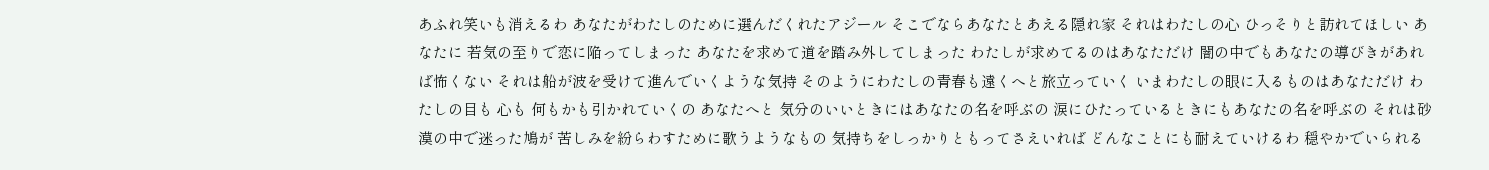あふれ笑いも消えるわ あなたがわたしのために選んだくれたアジール そこでならあなたとあえる隠れ家 それはわたしの心 ひっそりと訪れてほしい あなたに 若気の至りで恋に陥ってしまった あなたを求めて道を踏み外してしまった わたしが求めてるのはあなただけ 闇の中でもあなたの導びきがあれば怖くない それは船が波を受けて進んでいくような気持 そのようにわたしの青春も遠くへと旅立っていく いまわたしの眼に入るものはあなただけ わたしの目も 心も 何もかも引かれていくの あなたへと 気分のいいときにはあなたの名を呼ぶの 涙にひたっているときにもあなたの名を呼ぶの それは砂漠の中で迷った鳩が 苦しみを紛らわすために歌うようなもの 気持ちをしっかりともってさえいれば どんなことにも耐えていけるわ 穏やかでいられる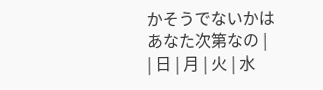かそうでないかは あなた次第なの |
| 日 | 月 | 火 | 水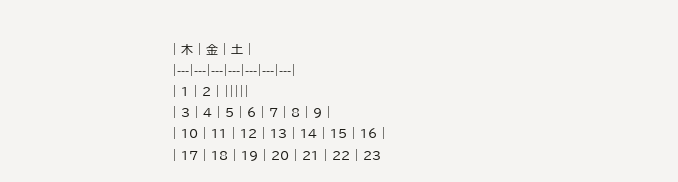| 木 | 金 | 土 |
|---|---|---|---|---|---|---|
| 1 | 2 | |||||
| 3 | 4 | 5 | 6 | 7 | 8 | 9 |
| 10 | 11 | 12 | 13 | 14 | 15 | 16 |
| 17 | 18 | 19 | 20 | 21 | 22 | 23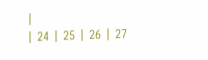|
| 24 | 25 | 26 | 27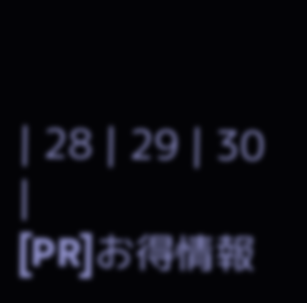| 28 | 29 | 30 |
[PR]お得情報